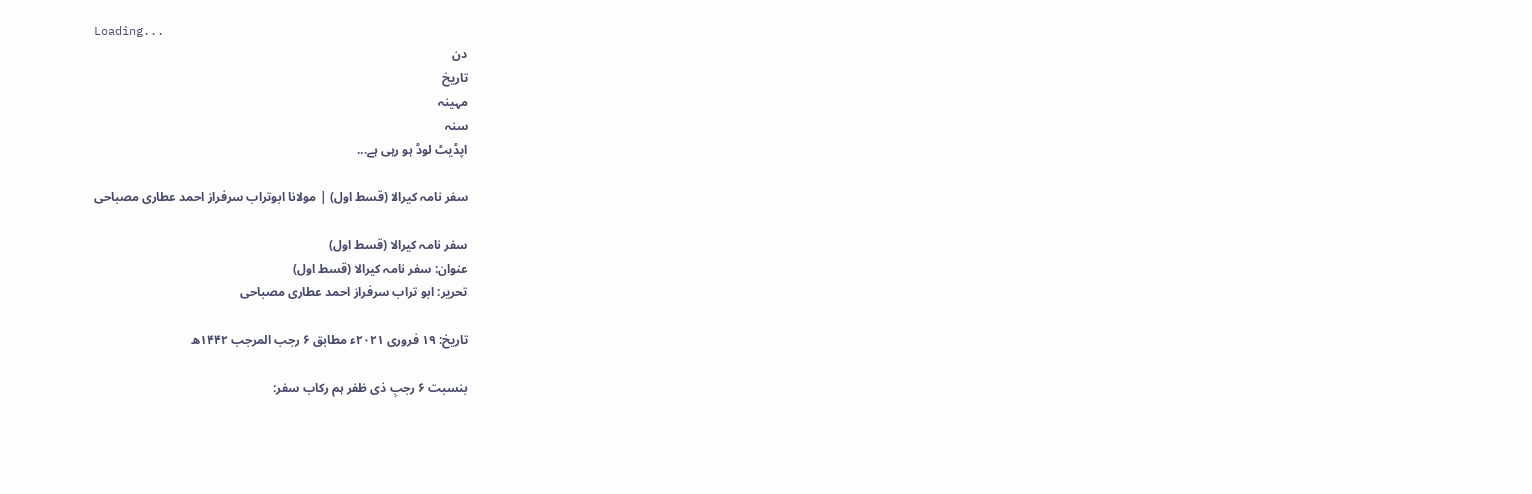Loading...
دن
تاریخ
مہینہ
سنہ
اپڈیٹ لوڈ ہو رہی ہے...

سفر نامہ کیرالا (قسط اول) | مولانا ابوتراب سرفراز احمد عطاری مصباحی

سفر نامہ کیرالا (قسط اول)
عنوان: سفر نامہ کیرالا (قسط اول)
تحریر: ابو تراب سرفراز احمد عطاری مصباحی

تاریخ: ۱۹ فروری ۲۰۲۱ء مطابق ۶ رجب المرجب ۱۴۴۲ھ

بنسبت ۶ رجبِ ذی ظفر ہم رکاب سفر: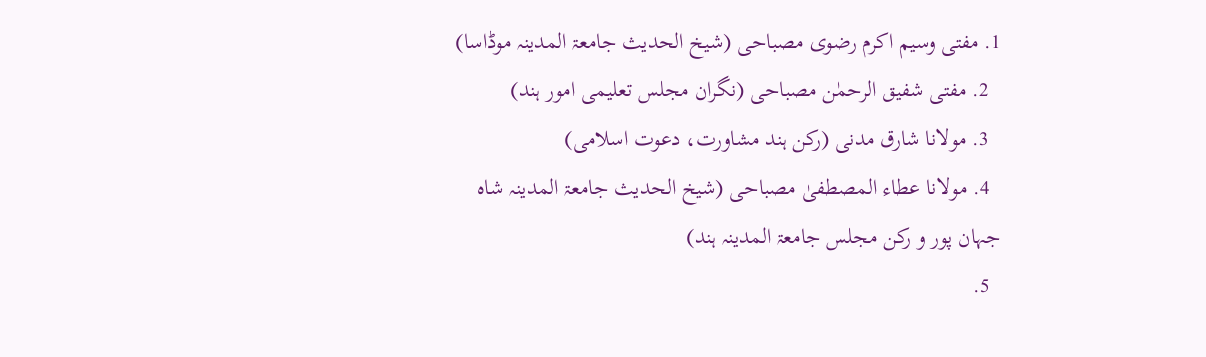1. مفتی وسیم اکرم رضوی مصباحی (شیخ الحدیث جامعۃ المدینہ موڈاسا)
  2. مفتی شفیق الرحمٰن مصباحی (نگران مجلس تعلیمی امور ہند)
  3. مولانا شارق مدنی (رکن ہند مشاورت، دعوت اسلامی)
  4. مولانا عطاء المصطفیٰ مصباحی (شیخ الحدیث جامعۃ المدینہ شاہ جہان پور و رکن مجلس جامعۃ المدینہ ہند)
  5.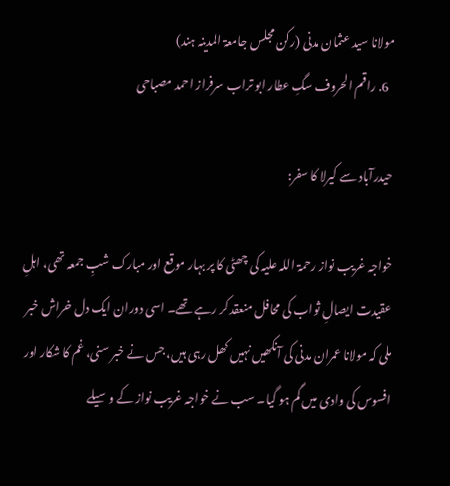مولانا سید عثمان مدنی (رکن مجلس جامعۃ المدینہ ہند)
  6. راقم الحروف سگِ عطار ابو تراب سرفراز احمد مصباحی

حیدرآباد سے کیرلا کا سفر:

خواجہ غریب نواز رحمۃ اللہ علیہ کی چھٹی کا پر بہار موقع اور مبارک شبِ جمعہ تھی، اہلِ عقیدت ایصالِ ثواب کی محافل منعقد کر رہے تھے۔ اسی دوران ایک دل خراش خبر ملی کہ مولانا عمران مدنی کی آنکھیں نہیں کھل رہی ہیں، جس نے خبر سنی، غم کا شکار اور افسوس کی وادی میں گم ہو گیا۔ سب نے خواجہ غریب نواز کے وسیلے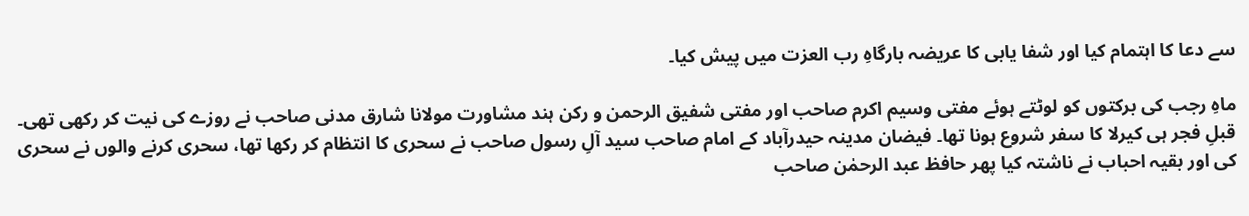سے دعا کا اہتمام کیا اور شفا یابی کا عریضہ بارگاہِ رب العزت میں پیش کیا۔

ماہِ رجب کی برکتوں کو لوٹتے ہوئے مفتی وسیم اکرم صاحب اور مفتی شفیق الرحمن و رکن ہند مشاورت مولانا شارق مدنی صاحب نے روزے کی نیت کر رکھی تھی۔ قبلِ فجر ہی کیرلا کا سفر شروع ہونا تھا۔ فیضان مدینہ حیدرآباد کے امام صاحب سید آلِ رسول صاحب نے سحری کا انتظام کر رکھا تھا، سحری کرنے والوں نے سحری کی اور بقیہ احباب نے ناشتہ کیا پھر حافظ عبد الرحمٰن صاحب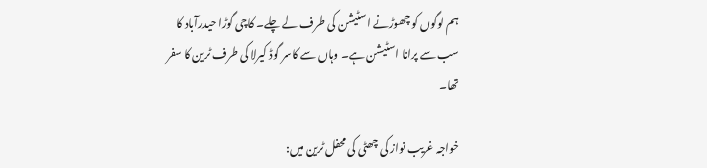ہم لوگوں کو چھوڑنے اسٹیشن کی طرف لے چلے۔ کاچی گوڑا حیدرآباد کا سب سے پرانا اسٹیشن ہے۔ وہاں سے کاسر گوڈ کیرلا کی طرف ٹرین کا سفر تھا۔

خواجہ غریب نواز کی چھٹی کی محفل ٹرین میں: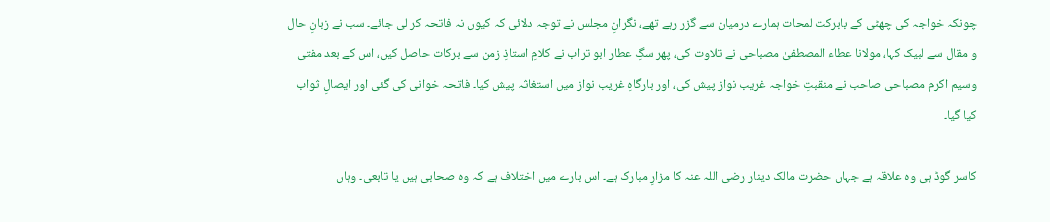چونکہ خواجہ کی چھٹی کے بابرکت لمحات ہمارے درمیان سے گزر رہے تھے، نگرانِ مجلس نے توجہ دلائی کہ کیوں نہ فاتحہ کر لی جائے۔ سب نے زبانِ حال و مقال سے لبیک کہا، مولانا عطاء المصطفیٰ مصباحی نے تلاوت کی، پھر سگِ عطار ابو تراب نے کلامِ استاذِ زمن سے برکات حاصل کیں، اس کے بعد مفتی وسیم اکرم مصباحی صاحب نے منقبتِ خواجہ غریب نواز پیش کی، اور بارگاہِ غریب نواز میں استغاثہ پیش کیا۔ فاتحہ خوانی کی گئی اور ایصالِ ثواب کیا گیا۔

کاسر گوڈ ہی وہ علاقہ ہے جہاں حضرت مالک دینار رضی اللہ عنہ کا مزارِ مبارک ہے۔ اس بارے میں اختلاف ہے کہ وہ صحابی ہیں یا تابعی۔ وہاں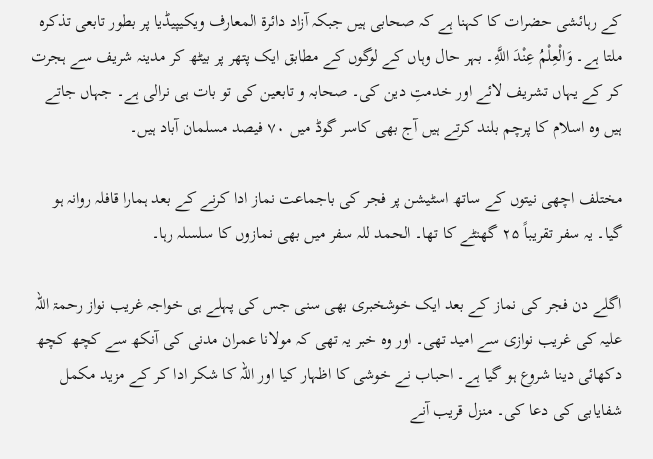کے رہائشی حضرات کا کہنا ہے کہ صحابی ہیں جبکہ آزاد دائرۃ المعارف ویکیپیڈیا پر بطور تابعی تذکرہ ملتا ہے۔ وَالْعِلْمُ عِنْدَ اللَّهِ۔ بہر حال وہاں کے لوگوں کے مطابق ایک پتھر پر بیٹھ کر مدینہ شریف سے ہجرت کر کے یہاں تشریف لائے اور خدمتِ دین کی۔ صحابہ و تابعین کی تو بات ہی نرالی ہے۔ جہاں جاتے ہیں وہ اسلام کا پرچم بلند کرتے ہیں آج بھی کاسر گوڈ میں ۷۰ فیصد مسلمان آباد ہیں۔

مختلف اچھی نیتوں کے ساتھ اسٹیشن پر فجر کی باجماعت نماز ادا کرنے کے بعد ہمارا قافلہ روانہ ہو گیا۔ یہ سفر تقریباً ۲۵ گھنٹے کا تھا۔ الحمد للہ سفر میں بھی نمازوں کا سلسلہ رہا۔

اگلے دن فجر کی نماز کے بعد ایک خوشخبری بھی سنی جس کی پہلے ہی خواجہ غریب نواز رحمۃ اللہ علیہ کی غریب نوازی سے امید تھی۔ اور وہ خبر یہ تھی کہ مولانا عمران مدنی کی آنکھ سے کچھ کچھ دکھائی دینا شروع ہو گیا ہے۔ احباب نے خوشی کا اظہار کیا اور اللہ کا شکر ادا کر کے مزید مکمل شفایابی کی دعا کی۔ منزل قریب آنے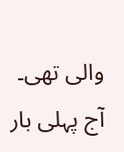والی تھی۔ آج پہلی بار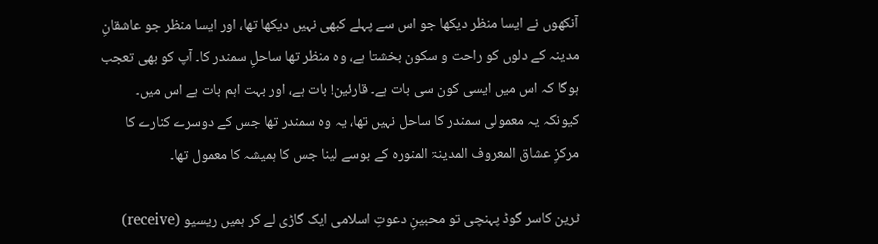آنکھوں نے ایسا منظر دیکھا جو اس سے پہلے کبھی نہیں دیکھا تھا، اور ایسا منظر جو عاشقانِ مدینہ کے دلوں کو راحت و سکون بخشتا ہے، وہ منظر تھا ساحلِ سمندر کا۔ آپ کو بھی تعجب ہوگا کہ اس میں ایسی کون سی بات ہے۔ قارئین! بات ہے، اور بہت اہم بات ہے اس میں۔ کیونکہ یہ معمولی سمندر کا ساحل نہیں تھا، یہ وہ سمندر تھا جس کے دوسرے کنارے کا مرکزِ عشاق المعروف المدینۃ المنورہ کے بوسے لینا جس کا ہمیشہ کا معمول تھا۔

ٹرین کاسر گوڈ پہنچی تو محبینِ دعوتِ اسلامی ایک گاڑی لے کر ہمیں ریسیو (receive)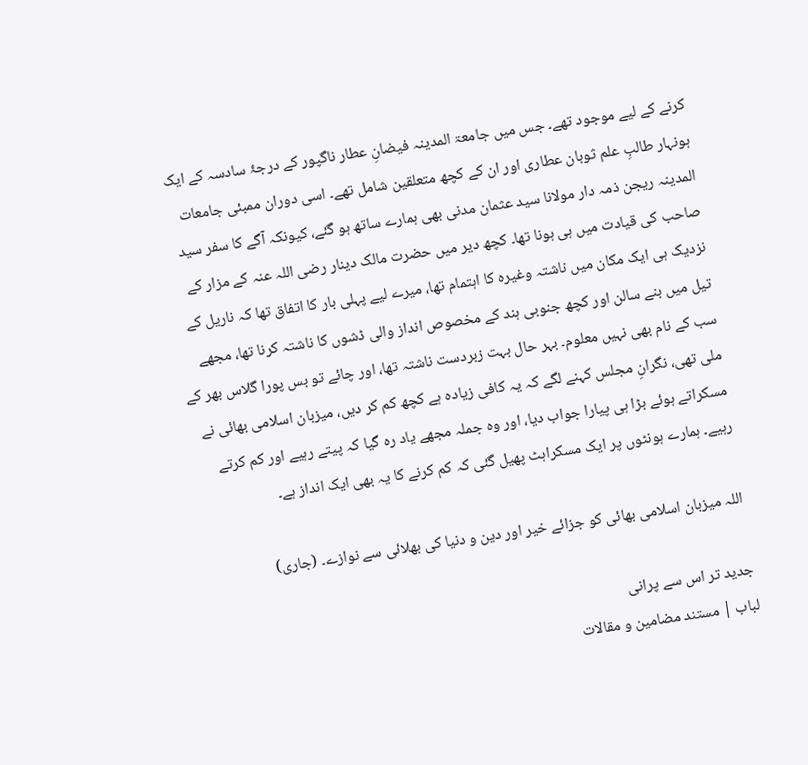کرنے کے لیے موجود تھے۔ جس میں جامعۃ المدینہ فیضانِ عطار ناگپور کے درجۂ سادسہ کے ایک ہونہار طالبِ علم ثوبان عطاری اور ان کے کچھ متعلقین شامل تھے۔ اسی دوران ممبئی جامعات المدینہ ریجن ذمہ دار مولانا سید عثمان مدنی بھی ہمارے ساتھ ہو گئے، کیونکہ آگے کا سفر سید صاحب کی قیادت میں ہی ہونا تھا۔ کچھ دیر میں حضرت مالک دینار رضی اللہ عنہ کے مزار کے نزدیک ہی ایک مکان میں ناشتہ وغیرہ کا اہتمام تھا، میرے لیے پہلی بار کا اتفاق تھا کہ ناریل کے تیل میں بنے سالن اور کچھ جنوبی ہند کے مخصوص انداز والی ڈشوں کا ناشتہ کرنا تھا، مجھے سب کے نام بھی نہیں معلوم۔ بہر حال بہت زبردست ناشتہ تھا، اور چائے تو بس پورا گلاس بھر کے ملی تھی، نگرانِ مجلس کہنے لگے کہ یہ کافی زیادہ ہے کچھ کم کر دیں، میزبان اسلامی بھائی نے مسکراتے ہوئے بڑا ہی پیارا جواب دیا، اور وہ جملہ مجھے یاد رہ گیا کہ پیتے رہیے اور کم کرتے رہیے۔ ہمارے ہونٹوں پر ایک مسکراہٹ پھیل گئی کہ کم کرنے کا یہ بھی ایک انداز ہے۔

اللہ میزبان اسلامی بھائی کو جزائے خیر اور دین و دنیا کی بھلائی سے نوازے۔ (جاری)

جدید تر اس سے پرانی
لباب | مستند مضامین و مقالات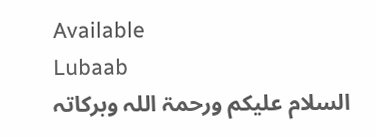Available
Lubaab
السلام علیکم ورحمۃ اللہ وبرکاتہ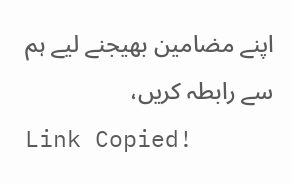اپنے مضامین بھیجنے لیے ہم سے رابطہ کریں،
Link Copied!